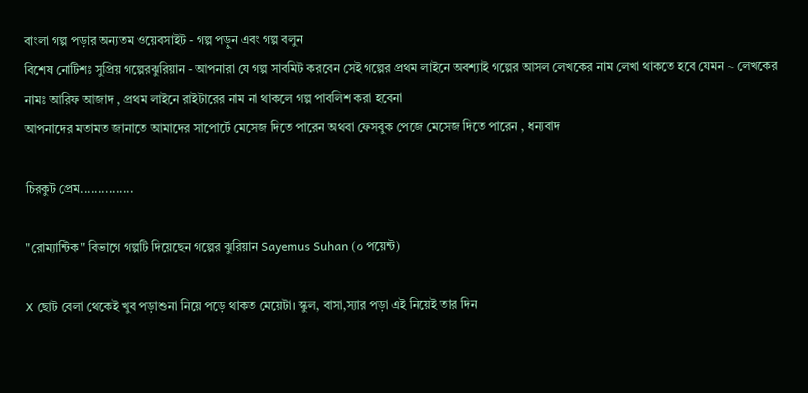বাংলা গল্প পড়ার অন্যতম ওয়েবসাইট - গল্প পড়ুন এবং গল্প বলুন
বিশেষ নোটিশঃ সুপ্রিয় গল্পেরঝুরিয়ান - আপনারা যে গল্প সাবমিট করবেন সেই গল্পের প্রথম লাইনে অবশ্যাই গল্পের আসল লেখকের নাম লেখা থাকতে হবে যেমন ~ লেখকের নামঃ আরিফ আজাদ , প্রথম লাইনে রাইটারের নাম না থাকলে গল্প পাবলিশ করা হবেনা
আপনাদের মতামত জানাতে আমাদের সাপোর্টে মেসেজ দিতে পারেন অথবা ফেসবুক পেজে মেসেজ দিতে পারেন , ধন্যবাদ

চিরকুট প্রেম...............

"রোম্যান্টিক" বিভাগে গল্পটি দিয়েছেন গল্পের ঝুরিয়ান Sayemus Suhan (০ পয়েন্ট)

X ছোট বেলা থেকেই খুব পড়াশুনা নিয়ে পড়ে থাকত মেয়েটা। স্কুল, বাসা,স্যার পড়া এই নিয়েই তার দিন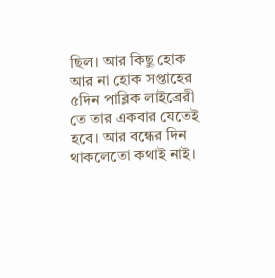ছিল। আর কিছু হোক আর না হোক সপ্তাহের ৫দিন পাব্লিক লাইব্রেরী তে তার একবার যেতেই হবে। আর বন্ধের দিন থাকলেতো কথাই নাই।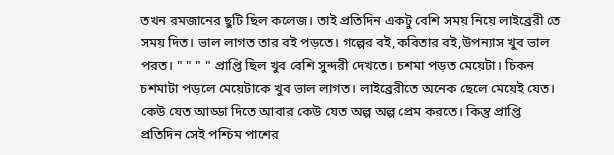তখন রমজানের ছুটি ছিল কলেজ। তাই প্রতিদিন একটু বেশি সময় নিয়ে লাইব্রেরী তে সময় দিত। ভাল লাগত তার বই পড়তে। গল্পের বই,কবিতার বই,উপন্যাস খুব ভাল পরত। " " " " প্রাপ্তি ছিল খুব বেশি সুন্দরী দেখতে। চশমা পড়ত মেয়েটা। চিকন চশমাটা পড়লে মেয়েটাকে খুব ভাল লাগত। লাইব্রেরীতে অনেক ছেলে মেয়েই যেত। কেউ যেত আড্ডা দিতে আবার কেউ যেত অল্প অল্প প্রেম করতে। কিন্তু প্রাপ্তি প্রতিদিন সেই পশ্চিম পাশের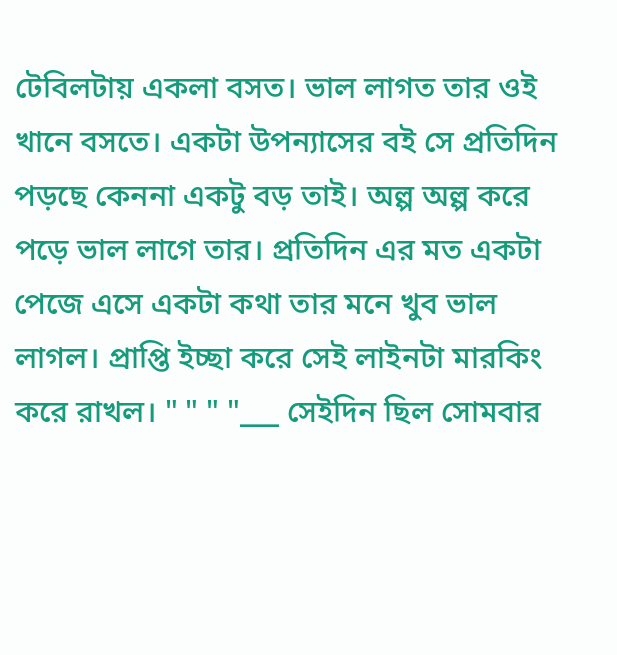টেবিলটায় একলা বসত। ভাল লাগত তার ওই খানে বসতে। একটা উপন্যাসের বই সে প্রতিদিন পড়ছে কেননা একটু বড় তাই। অল্প অল্প করে পড়ে ভাল লাগে তার। প্রতিদিন এর মত একটা পেজে এসে একটা কথা তার মনে খুব ভাল লাগল। প্রাপ্তি ইচ্ছা করে সেই লাইনটা মারকিং করে রাখল। " " " "___ সেইদিন ছিল সোমবার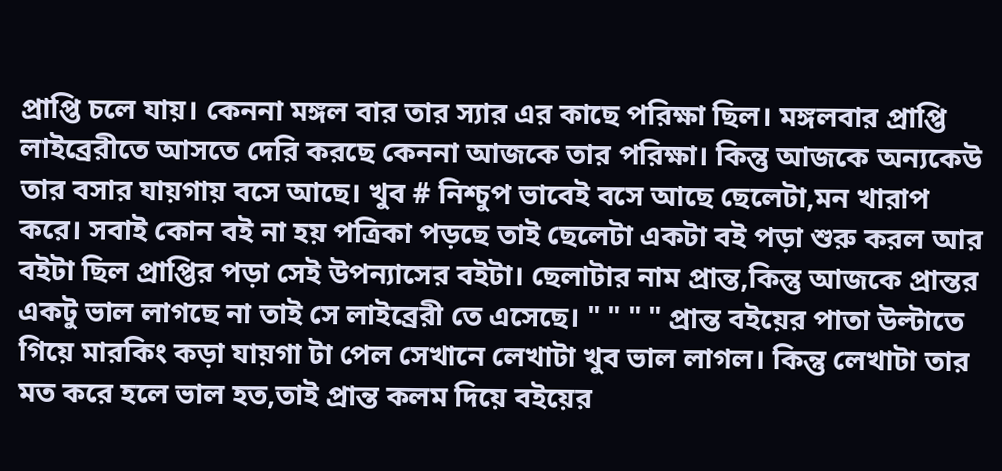প্রাপ্তি চলে যায়। কেননা মঙ্গল বার তার স্যার এর কাছে পরিক্ষা ছিল। মঙ্গলবার প্রাপ্তি লাইব্রেরীতে আসতে দেরি করছে কেননা আজকে তার পরিক্ষা। কিন্তু আজকে অন্যকেউ তার বসার যায়গায় বসে আছে। খুব # নিশ্চুপ ভাবেই বসে আছে ছেলেটা,মন খারাপ করে। সবাই কোন বই না হয় পত্রিকা পড়ছে তাই ছেলেটা একটা বই পড়া শুরু করল আর বইটা ছিল প্রাপ্তির পড়া সেই উপন্যাসের বইটা। ছেলাটার নাম প্রান্ত,কিন্তু আজকে প্রান্তর একটু ভাল লাগছে না তাই সে লাইব্রেরী তে এসেছে। " " " " প্রান্ত বইয়ের পাতা উল্টাতে গিয়ে মারকিং কড়া যায়গা টা পেল সেখানে লেখাটা খুব ভাল লাগল। কিন্তু লেখাটা তার মত করে হলে ভাল হত,তাই প্রান্ত কলম দিয়ে বইয়ের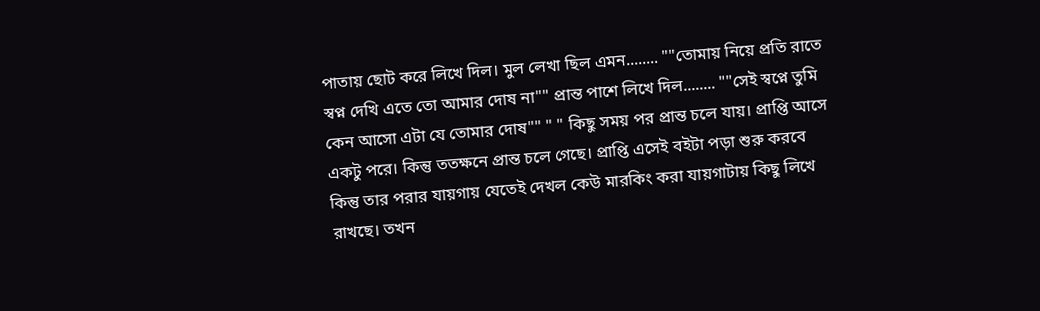পাতায় ছোট করে লিখে দিল। মুল লেখা ছিল এমন........ ""তোমায় নিয়ে প্রতি রাতে স্বপ্ন দেখি এতে তো আমার দোষ না"" প্রান্ত পাশে লিখে দিল........ ""সেই স্বপ্নে তুমি কেন আসো এটা যে তোমার দোষ"" " " কিছু সময় পর প্রান্ত চলে যায়। প্রাপ্তি আসে একটু পরে। কিন্তু ততক্ষনে প্রান্ত চলে গেছে। প্রাপ্তি এসেই বইটা পড়া শুরু করবে কিন্তু তার পরার যায়গায় যেতেই দেখল কেউ মারকিং করা যায়গাটায় কিছু লিখে রাখছে। তখন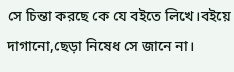সে চিন্তা করছে কে যে বইতে লিখে।বইয়ে দাগানো,ছেড়া নিষেধ সে জানে না।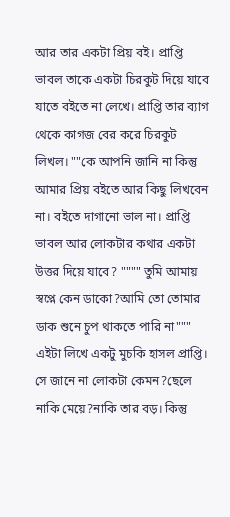আর তার একটা প্রিয় বই। প্রাপ্তি ভাবল তাকে একটা চিরকুট দিয়ে যাবে যাতে বইতে না লেখে। প্রাপ্তি তার ব্যাগ থেকে কাগজ বের করে চিরকুট লিখল। ""কে আপনি জানি না কিন্তু আমার প্রিয় বইতে আর কিছু লিখবেন না। বইতে দাগানো ভাল না। প্রাপ্তি ভাবল আর লোকটার কথার একটা উত্তর দিয়ে যাবে? """" তুমি আমায় স্বপ্নে কেন ডাকো?আমি তো তোমার ডাক শুনে চুপ থাকতে পারি না""" এইটা লিখে একটু মুচকি হাসল প্রাপ্তি। সে জানে না লোকটা কেমন?ছেলে নাকি মেয়ে?নাকি তার বড়। কিন্তু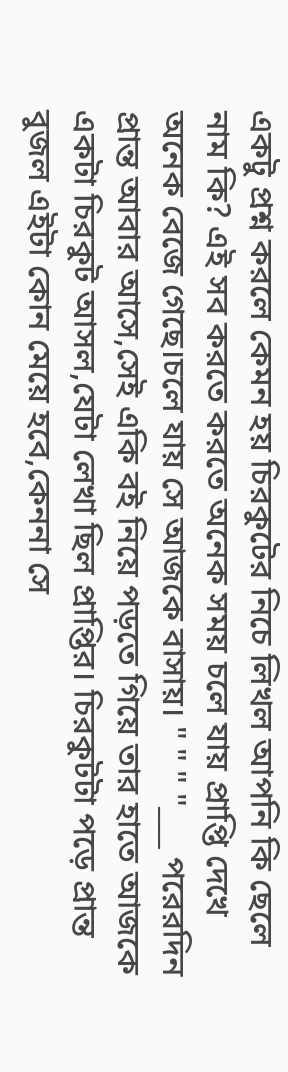একটু প্রশ্ন করলে কেমন হয় চিরকুটের নিচে লিখল আপনি কি ছেলে নাম কি? এই সব করতে করতে অনেক সময় চলে যায় প্রাপ্তি দেখে অনেক বেজে গেছে।চলে যায় সে আজকে বাসায়। " " " "___ পরেরদিন প্রান্ত আবার আসে,সেই একি বই নিয়ে পড়তে গিয়ে তার হাতে আজকে একটা চিরকুট আসল,যেটা লেখা ছিল প্রাপ্তির। চিরকুটটা পড়ে প্রান্ত বুজল এইটা কোন মেয়ে হবে,কেননা সে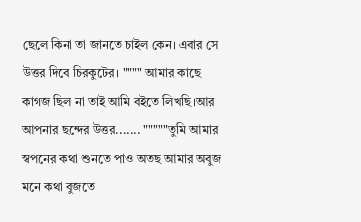ছেলে কিনা তা জানতে চাইল কেন। এবার সে উত্তর দিবে চিরকুটের। """" আমার কাছে কাগজ ছিল না তাই আমি বইতে লিখছি।আর আপনার ছন্দের উত্তর....... """""তুমি আমার স্বপনের কথা শুনতে পাও অতছ আমার অবুজ মনে কথা বুজতে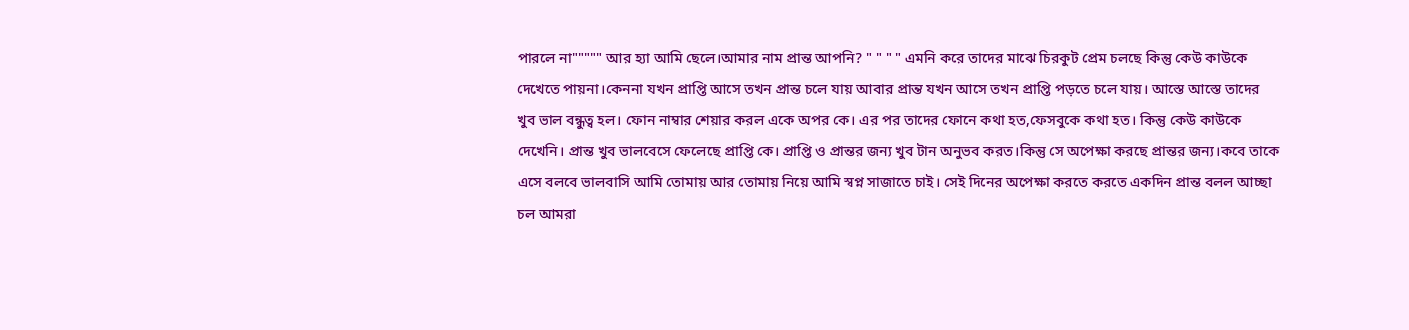পারলে না""""" আর হ্যা আমি ছেলে।আমার নাম প্রান্ত আপনি? " " " " এমনি করে তাদের মাঝে চিরকুট প্রেম চলছে কিন্তু কেউ কাউকে দেখেতে পায়না।কেননা যখন প্রাপ্তি আসে তখন প্রান্ত চলে যায় আবার প্রান্ত যখন আসে তখন প্রাপ্তি পড়তে চলে যায়। আস্তে আস্তে তাদের খুব ভাল বন্ধুত্ব হল। ফোন নাম্বার শেয়ার করল একে অপর কে। এর পর তাদের ফোনে কথা হত,ফেসবুকে কথা হত। কিন্তু কেউ কাউকে দেখেনি। প্রান্ত খুব ভালবেসে ফেলেছে প্রাপ্তি কে। প্রাপ্তি ও প্রান্তর জন্য খুব টান অনুভব করত।কিন্তু সে অপেক্ষা করছে প্রান্তর জন্য।কবে তাকে এসে বলবে ভালবাসি আমি তোমায় আর তোমায় নিয়ে আমি স্বপ্ন সাজাতে চাই। সেই দিনের অপেক্ষা করতে করতে একদিন প্রান্ত বলল আচ্ছা চল আমরা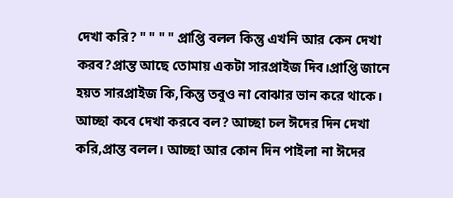দেখা করি? " " " " প্রাপ্তি বলল কিন্তু এখনি আর কেন দেখা করব?প্রান্ত আছে তোমায় একটা সারপ্রাইজ দিব।প্রাপ্তি জানে হয়ত সারপ্রাইজ কি,কিন্তু তবুও না বোঝার ভান করে থাকে। আচ্ছা কবে দেখা করবে বল? আচ্ছা চল ঈদের দিন দেখা করি,প্রান্ত বলল। আচ্ছা আর কোন দিন পাইলা না ঈদের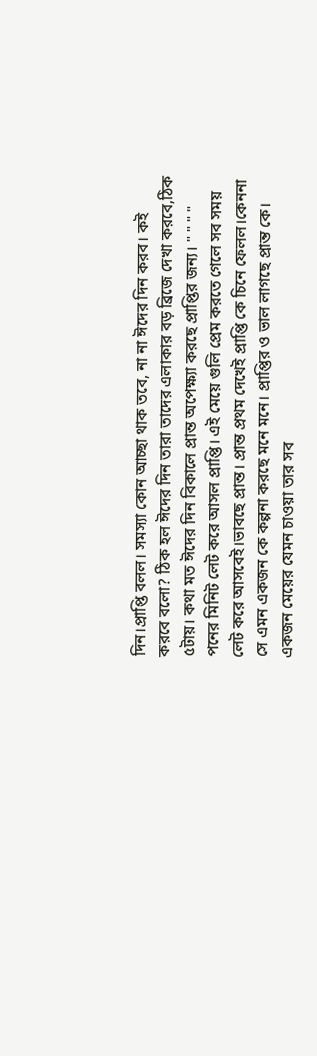দিন।প্রাপ্তি বলল। সমস্যা কোন আচ্ছা থাক তবে, না না ঈদের দিন করব। কই করবে বলো? ঠিক হল ঈদের দিন তারা তাদের এলাকার বড় ব্রিজে দেখা করবে,ঠিক ৫টায়। কথা মত ঈদের দিন বিকালে প্রান্ত অপেক্ষ্যা করছে প্রাপ্তির জন্য। " " " " পনের মিনিট লেট করে আসল প্রাপ্তি। এই মেয়ে গুলি প্রেম করতে গেলে সব সময় লেট করে আসবেই।ভাবছে প্রান্ত। প্রান্ত প্রথম দেখেই প্রাপ্তি কে চিনে ফেলল।কেননা সে এমন একজন কে কল্পনা করছে মনে মনে। প্রাপ্তির ও ভাল লাগছে প্রান্ত কে। একজন মেয়ের যেমন চাওয়া তার সব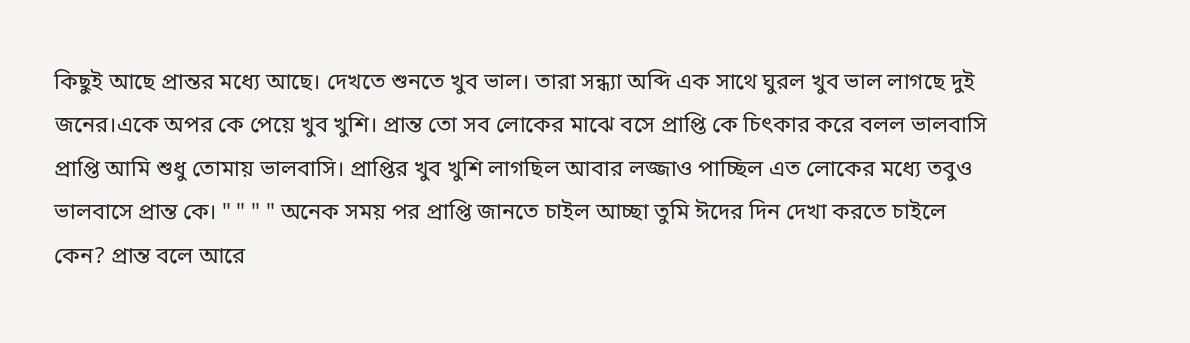কিছুই আছে প্রান্তর মধ্যে আছে। দেখতে শুনতে খুব ভাল। তারা সন্ধ্যা অব্দি এক সাথে ঘুরল খুব ভাল লাগছে দুই জনের।একে অপর কে পেয়ে খুব খুশি। প্রান্ত তো সব লোকের মাঝে বসে প্রাপ্তি কে চিৎকার করে বলল ভালবাসি প্রাপ্তি আমি শুধু তোমায় ভালবাসি। প্রাপ্তির খুব খুশি লাগছিল আবার লজ্জাও পাচ্ছিল এত লোকের মধ্যে তবুও ভালবাসে প্রান্ত কে। " " " " অনেক সময় পর প্রাপ্তি জানতে চাইল আচ্ছা তুমি ঈদের দিন দেখা করতে চাইলে কেন? প্রান্ত বলে আরে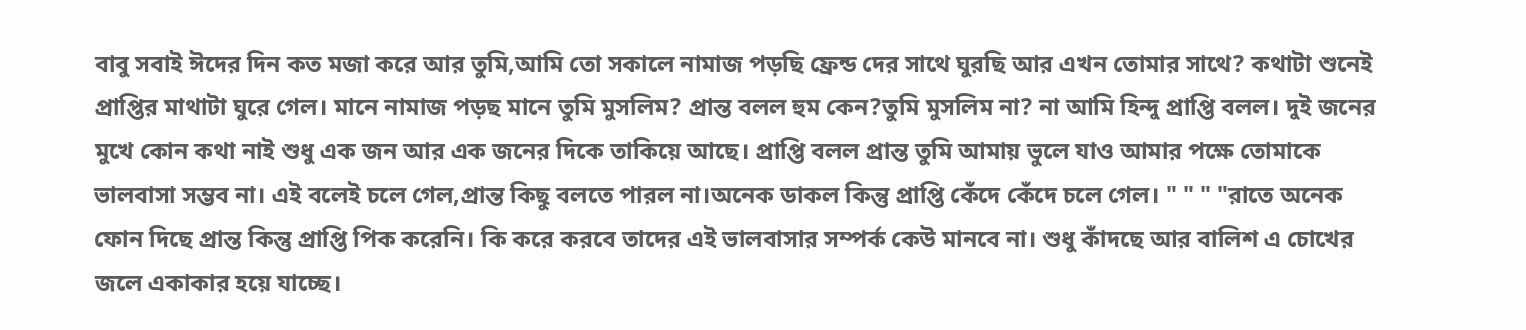বাবু সবাই ঈদের দিন কত মজা করে আর তুমি,আমি তো সকালে নামাজ পড়ছি ফ্রেন্ড দের সাথে ঘুরছি আর এখন তোমার সাথে? কথাটা শুনেই প্রাপ্তির মাথাটা ঘুরে গেল। মানে নামাজ পড়ছ মানে তুমি মুসলিম? প্রান্ত বলল হুম কেন?তুমি মুসলিম না? না আমি হিন্দু প্রাপ্তি বলল। দুই জনের মুখে কোন কথা নাই শুধু এক জন আর এক জনের দিকে তাকিয়ে আছে। প্রাপ্তি বলল প্রান্ত তুমি আমায় ভুলে যাও আমার পক্ষে তোমাকে ভালবাসা সম্ভব না। এই বলেই চলে গেল,প্রান্ত কিছু বলতে পারল না।অনেক ডাকল কিন্তু প্রাপ্তি কেঁদে কেঁদে চলে গেল। " " " "রাতে অনেক ফোন দিছে প্রান্ত কিন্তু প্রাপ্তি পিক করেনি। কি করে করবে তাদের এই ভালবাসার সম্পর্ক কেউ মানবে না। শুধু কাঁদছে আর বালিশ এ চোখের জলে একাকার হয়ে যাচ্ছে।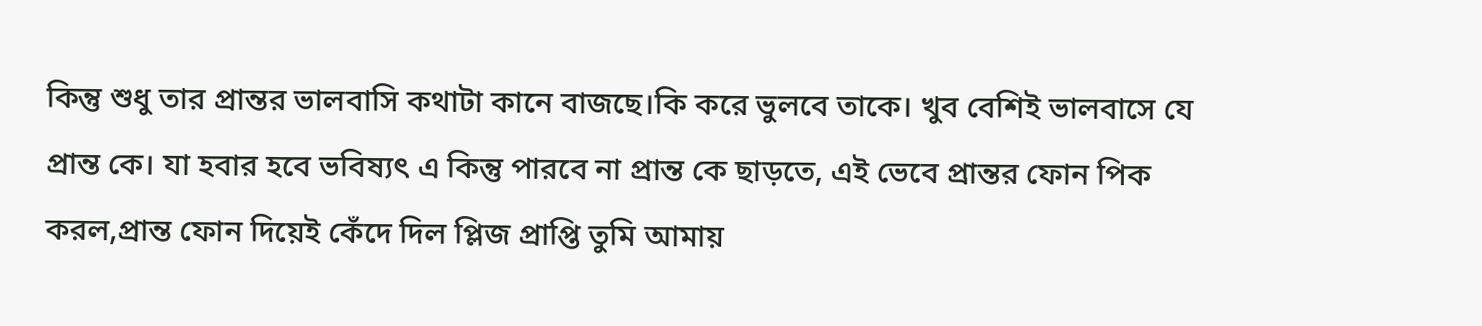কিন্তু শুধু তার প্রান্তর ভালবাসি কথাটা কানে বাজছে।কি করে ভুলবে তাকে। খুব বেশিই ভালবাসে যে প্রান্ত কে। যা হবার হবে ভবিষ্যৎ এ কিন্তু পারবে না প্রান্ত কে ছাড়তে, এই ভেবে প্রান্তর ফোন পিক করল,প্রান্ত ফোন দিয়েই কেঁদে দিল প্লিজ প্রাপ্তি তুমি আমায়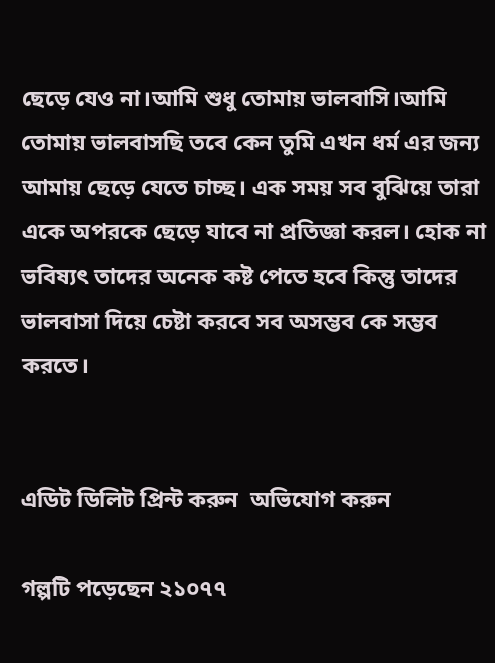ছেড়ে যেও না।আমি শুধু তোমায় ভালবাসি।আমি তোমায় ভালবাসছি তবে কেন তুমি এখন ধর্ম এর জন্য আমায় ছেড়ে যেতে চাচ্ছ। এক সময় সব বুঝিয়ে তারা একে অপরকে ছেড়ে যাবে না প্রতিজ্ঞা করল। হোক না ভবিষ্যৎ তাদের অনেক কষ্ট পেতে হবে কিন্তু তাদের ভালবাসা দিয়ে চেষ্টা করবে সব অসম্ভব কে সম্ভব করতে।


এডিট ডিলিট প্রিন্ট করুন  অভিযোগ করুন

গল্পটি পড়েছেন ২১০৭৭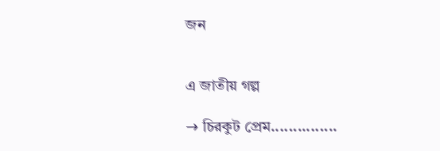জন


এ জাতীয় গল্প

→ চিরকুট প্রেম...............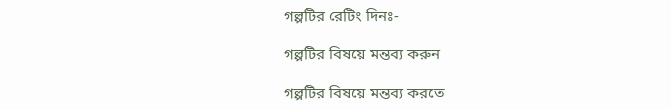গল্পটির রেটিং দিনঃ-

গল্পটির বিষয়ে মন্তব্য করুন

গল্পটির বিষয়ে মন্তব্য করতে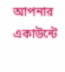আপনার একাউন্টে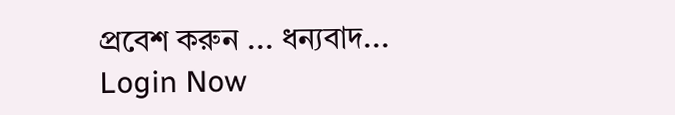প্রবেশ করুন ... ধন্যবাদ... Login Now